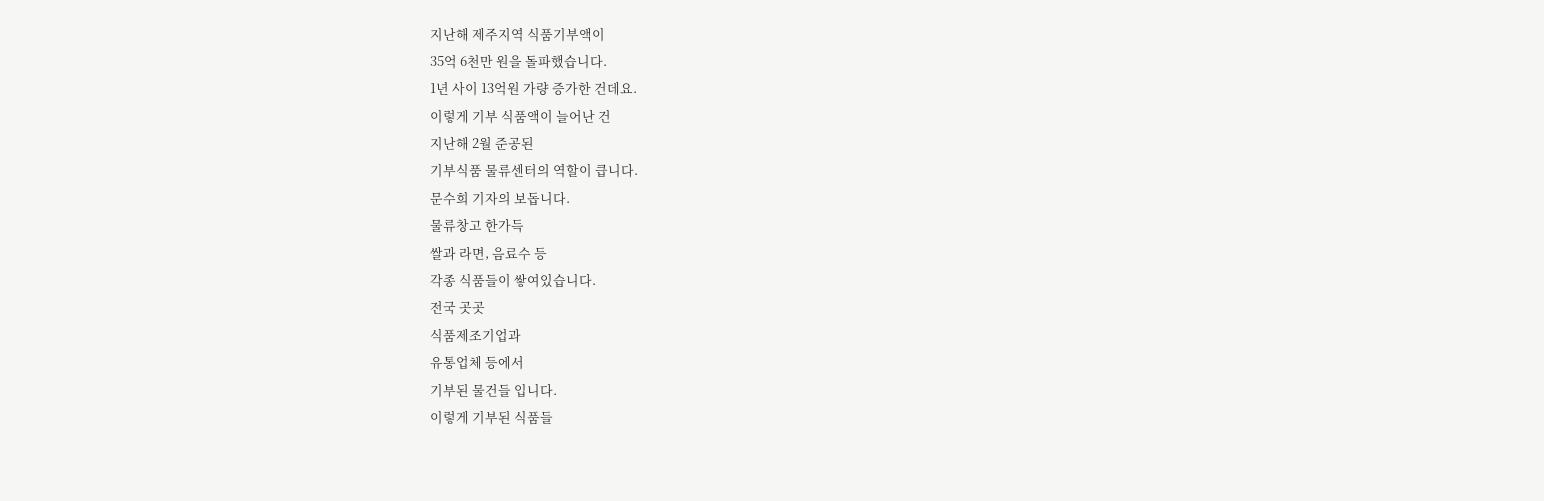지난해 제주지역 식품기부액이
35억 6천만 원을 돌파했습니다.
1년 사이 13억원 가량 증가한 건데요.
이렇게 기부 식품액이 늘어난 건
지난해 2월 준공된
기부식품 물류센터의 역할이 큽니다.
문수희 기자의 보돕니다.
물류창고 한가득
쌀과 라면, 음료수 등
각종 식품들이 쌓여있습니다.
전국 곳곳
식품제조기업과
유통업체 등에서
기부된 물건들 입니다.
이렇게 기부된 식품들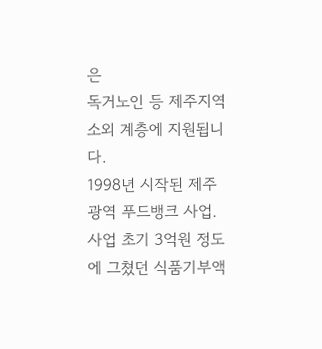은
독거노인 등 제주지역 소외 계층에 지원됩니다.
1998년 시작된 제주 광역 푸드뱅크 사업.
사업 초기 3억원 정도에 그쳤던 식품기부액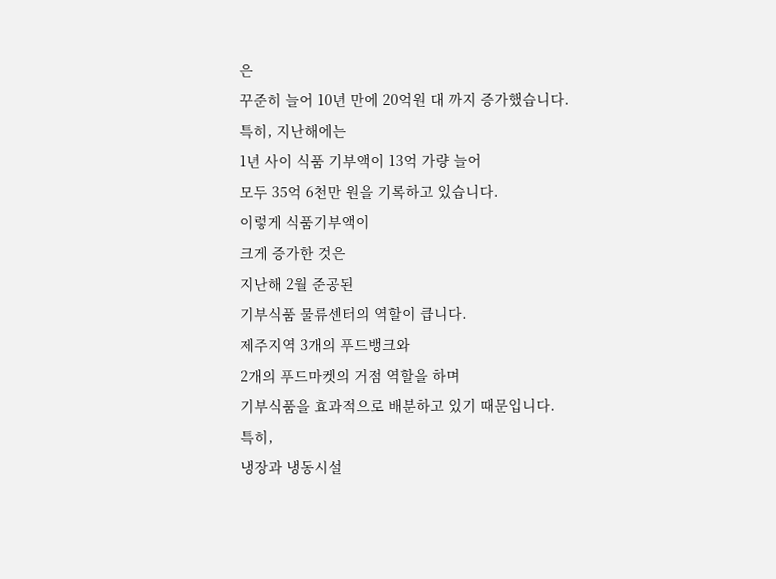은
꾸준히 늘어 10년 만에 20억원 대 까지 증가했습니다.
특히, 지난해에는
1년 사이 식품 기부액이 13억 가량 늘어
모두 35억 6천만 원을 기록하고 있습니다.
이렇게 식품기부액이
크게 증가한 것은
지난해 2월 준공된
기부식품 물류센터의 역할이 큽니다.
제주지역 3개의 푸드뱅크와
2개의 푸드마켓의 거점 역할을 하며
기부식품을 효과적으로 배분하고 있기 때문입니다.
특히,
냉장과 냉동시설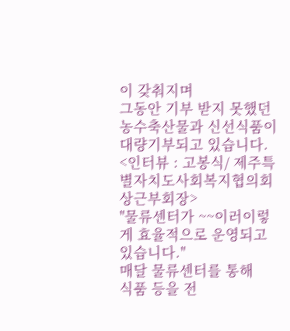이 갖춰지며
그동안 기부 받지 못했던
농수축산물과 신선식품이 대량기부되고 있습니다.
<인터뷰 : 고봉식/ 제주특별자치도사회복지협의회 상근부회장>
"물류센터가 ~~이러이렇게 효율적으로 운영되고 있습니다."
매달 물류센터를 통해
식품 등을 전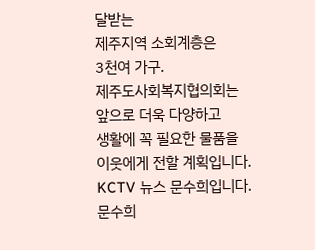달받는
제주지역 소회계층은
3천여 가구.
제주도사회복지협의회는
앞으로 더욱 다양하고
생활에 꼭 필요한 물품을
이웃에게 전할 계획입니다.
KCTV 뉴스 문수희입니다.
문수희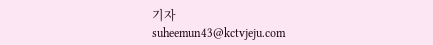기자
suheemun43@kctvjeju.com